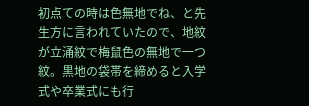初点ての時は色無地でね、と先生方に言われていたので、地紋が立涌紋で梅鼠色の無地で一つ紋。黒地の袋帯を締めると入学式や卒業式にも行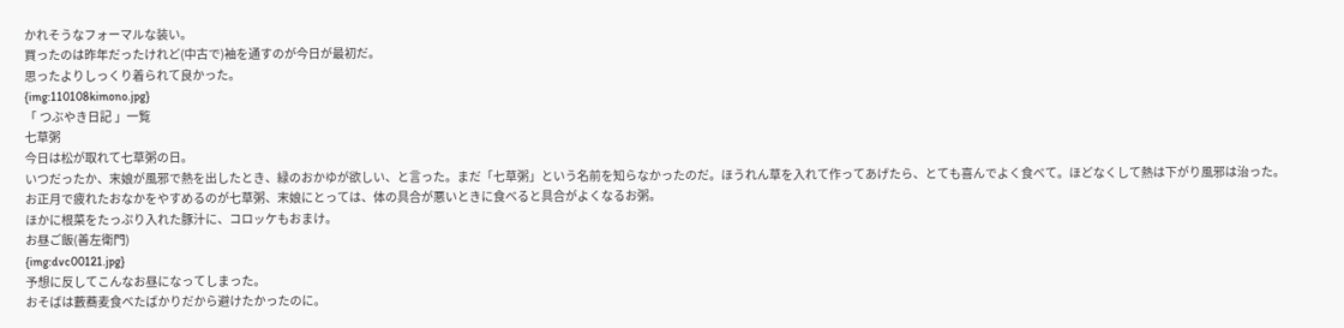かれそうなフォーマルな装い。
買ったのは昨年だったけれど(中古で)袖を通すのが今日が最初だ。
思ったよりしっくり着られて良かった。
{img:110108kimono.jpg}
「 つぶやき日記 」一覧
七草粥
今日は松が取れて七草粥の日。
いつだったか、末娘が風邪で熱を出したとき、緑のおかゆが欲しい、と言った。まだ「七草粥」という名前を知らなかったのだ。ほうれん草を入れて作ってあげたら、とても喜んでよく食べて。ほどなくして熱は下がり風邪は治った。
お正月で疲れたおなかをやすめるのが七草粥、末娘にとっては、体の具合が悪いときに食べると具合がよくなるお粥。
ほかに根菜をたっぷり入れた豚汁に、コロッケもおまけ。
お昼ご飯(善左衛門)
{img:dvc00121.jpg}
予想に反してこんなお昼になってしまった。
おそばは藪蕎麦食べたばかりだから避けたかったのに。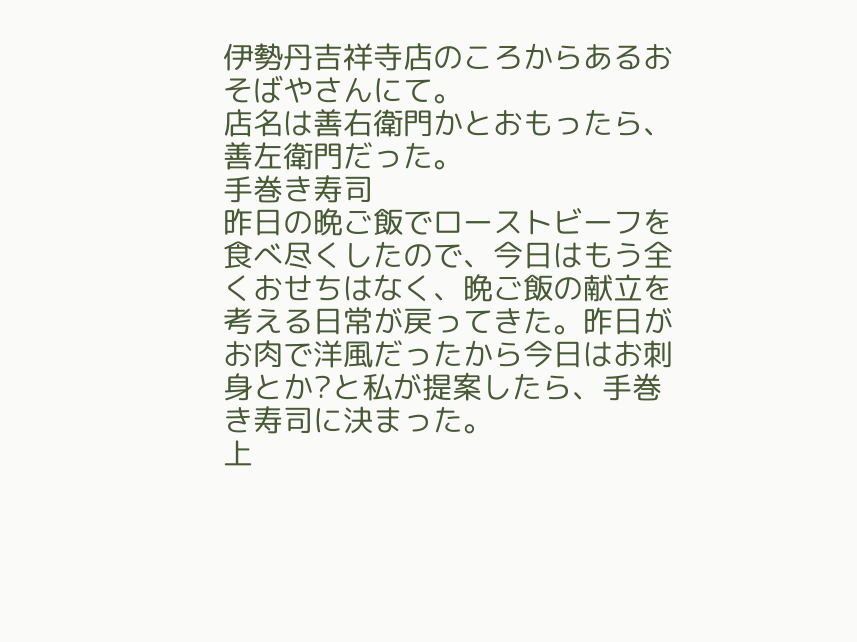伊勢丹吉祥寺店のころからあるおそばやさんにて。
店名は善右衛門かとおもったら、善左衛門だった。
手巻き寿司
昨日の晩ご飯でローストビーフを食べ尽くしたので、今日はもう全くおせちはなく、晩ご飯の献立を考える日常が戻ってきた。昨日がお肉で洋風だったから今日はお刺身とか?と私が提案したら、手巻き寿司に決まった。
上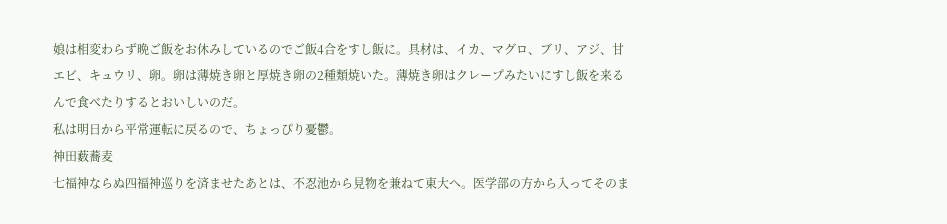娘は相変わらず晩ご飯をお休みしているのでご飯4合をすし飯に。具材は、イカ、マグロ、ブリ、アジ、甘エビ、キュウリ、卵。卵は薄焼き卵と厚焼き卵の2種類焼いた。薄焼き卵はクレープみたいにすし飯を来るんで食べたりするとおいしいのだ。
私は明日から平常運転に戻るので、ちょっぴり憂鬱。
神田薮蕎麦
七福神ならぬ四福神巡りを済ませたあとは、不忍池から見物を兼ねて東大へ。医学部の方から入ってそのま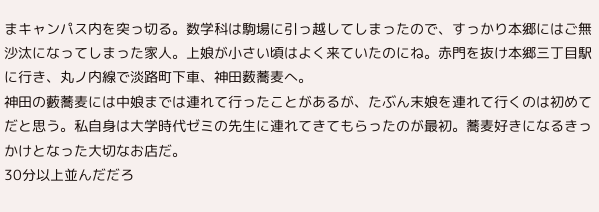まキャンパス内を突っ切る。数学科は駒場に引っ越してしまったので、すっかり本郷にはご無沙汰になってしまった家人。上娘が小さい頃はよく来ていたのにね。赤門を抜け本郷三丁目駅に行き、丸ノ内線で淡路町下車、神田薮蕎麦へ。
神田の藪蕎麦には中娘までは連れて行ったことがあるが、たぶん末娘を連れて行くのは初めてだと思う。私自身は大学時代ゼミの先生に連れてきてもらったのが最初。蕎麦好きになるきっかけとなった大切なお店だ。
30分以上並んだだろ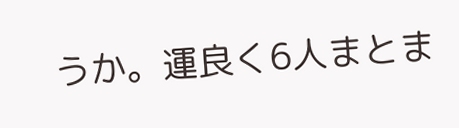うか。運良く6人まとま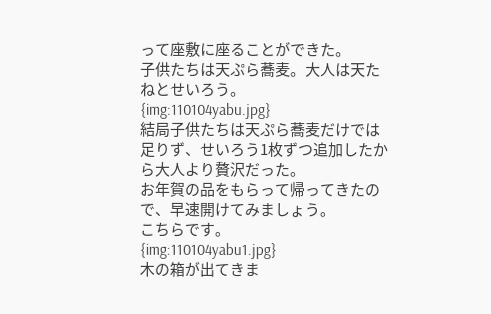って座敷に座ることができた。
子供たちは天ぷら蕎麦。大人は天たねとせいろう。
{img:110104yabu.jpg}
結局子供たちは天ぷら蕎麦だけでは足りず、せいろう1枚ずつ追加したから大人より贅沢だった。
お年賀の品をもらって帰ってきたので、早速開けてみましょう。
こちらです。
{img:110104yabu1.jpg}
木の箱が出てきま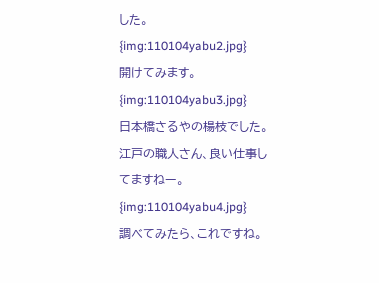した。
{img:110104yabu2.jpg}
開けてみます。
{img:110104yabu3.jpg}
日本橋さるやの楊枝でした。江戸の職人さん、良い仕事してますねー。
{img:110104yabu4.jpg}
調べてみたら、これですね。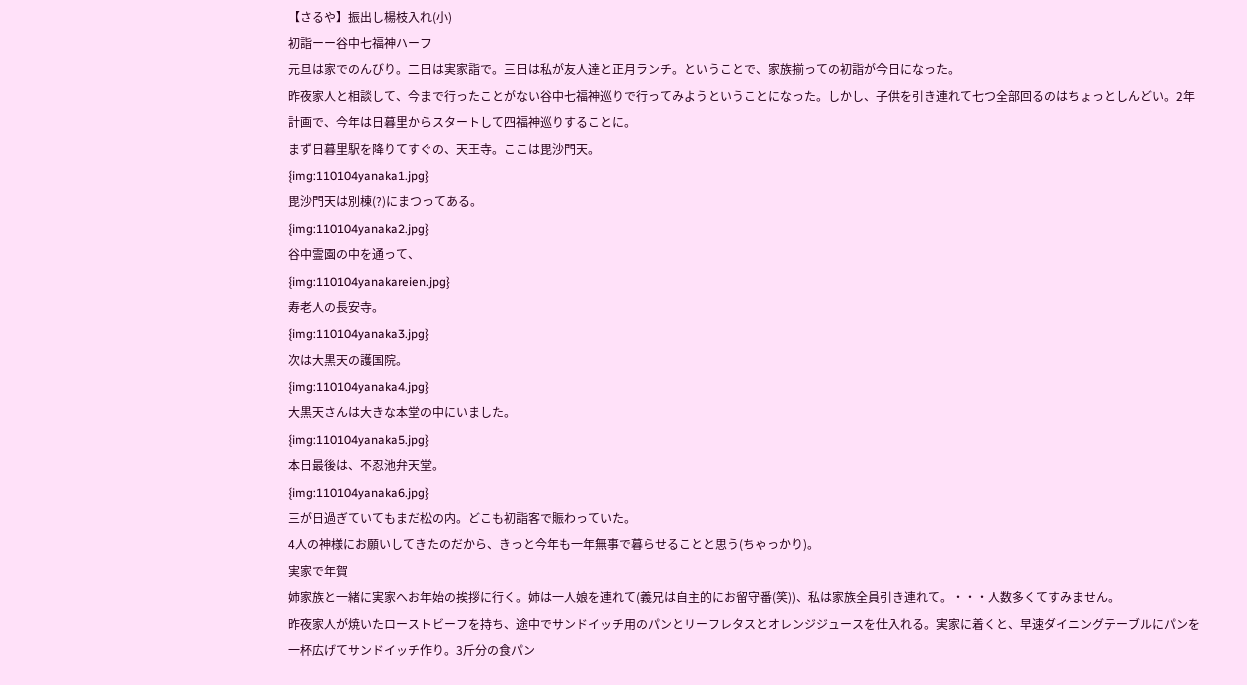【さるや】振出し楊枝入れ(小)
初詣ーー谷中七福神ハーフ
元旦は家でのんびり。二日は実家詣で。三日は私が友人達と正月ランチ。ということで、家族揃っての初詣が今日になった。
昨夜家人と相談して、今まで行ったことがない谷中七福神巡りで行ってみようということになった。しかし、子供を引き連れて七つ全部回るのはちょっとしんどい。2年計画で、今年は日暮里からスタートして四福神巡りすることに。
まず日暮里駅を降りてすぐの、天王寺。ここは毘沙門天。
{img:110104yanaka1.jpg}
毘沙門天は別棟(?)にまつってある。
{img:110104yanaka2.jpg}
谷中霊園の中を通って、
{img:110104yanakareien.jpg}
寿老人の長安寺。
{img:110104yanaka3.jpg}
次は大黒天の護国院。
{img:110104yanaka4.jpg}
大黒天さんは大きな本堂の中にいました。
{img:110104yanaka5.jpg}
本日最後は、不忍池弁天堂。
{img:110104yanaka6.jpg}
三が日過ぎていてもまだ松の内。どこも初詣客で賑わっていた。
4人の神様にお願いしてきたのだから、きっと今年も一年無事で暮らせることと思う(ちゃっかり)。
実家で年賀
姉家族と一緒に実家へお年始の挨拶に行く。姉は一人娘を連れて(義兄は自主的にお留守番(笑))、私は家族全員引き連れて。・・・人数多くてすみません。
昨夜家人が焼いたローストビーフを持ち、途中でサンドイッチ用のパンとリーフレタスとオレンジジュースを仕入れる。実家に着くと、早速ダイニングテーブルにパンを一杯広げてサンドイッチ作り。3斤分の食パン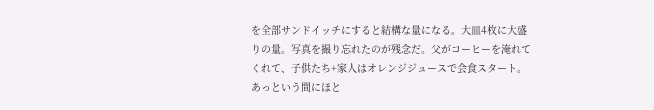を全部サンドイッチにすると結構な量になる。大皿4枚に大盛りの量。写真を撮り忘れたのが残念だ。父がコーヒーを淹れてくれて、子供たち+家人はオレンジジュースで会食スタート。あっという間にほと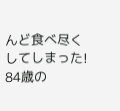んど食べ尽くしてしまった!
84歳の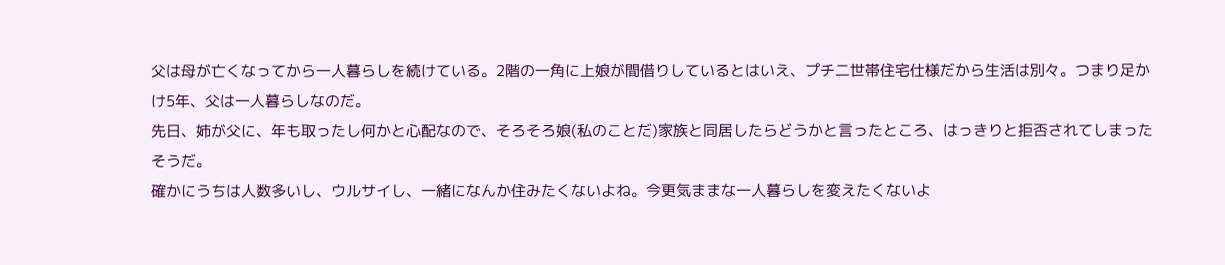父は母が亡くなってから一人暮らしを続けている。2階の一角に上娘が間借りしているとはいえ、プチ二世帯住宅仕様だから生活は別々。つまり足かけ5年、父は一人暮らしなのだ。
先日、姉が父に、年も取ったし何かと心配なので、そろそろ娘(私のことだ)家族と同居したらどうかと言ったところ、はっきりと拒否されてしまったそうだ。
確かにうちは人数多いし、ウルサイし、一緒になんか住みたくないよね。今更気ままな一人暮らしを変えたくないよ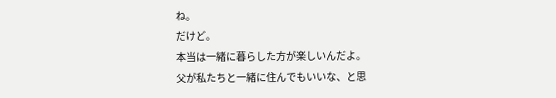ね。
だけど。
本当は一緒に暮らした方が楽しいんだよ。
父が私たちと一緒に住んでもいいな、と思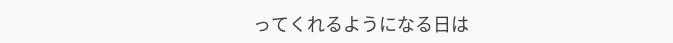ってくれるようになる日は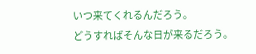いつ来てくれるんだろう。
どうすればそんな日が来るだろう。